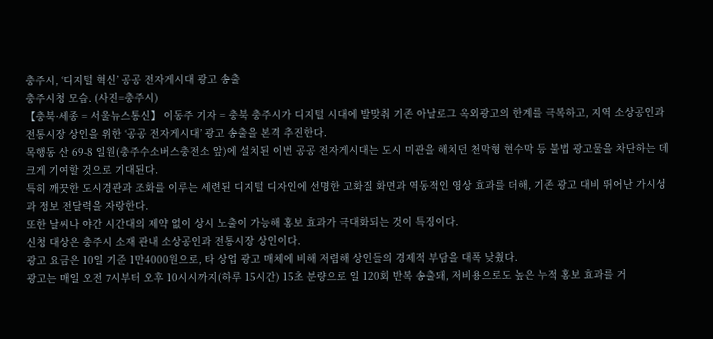충주시, ‘디지털 혁신’ 공공 전자게시대 광고 송출
충주시청 모습. (사진=충주시)
【충북·세종 = 서울뉴스통신】 이동주 기자 = 충북 충주시가 디지털 시대에 발맞춰 기존 아날로그 옥외광고의 한계를 극복하고, 지역 소상공인과 전통시장 상인을 위한 ‘공공 전자게시대’ 광고 송출을 본격 추진한다.
목행동 산 69-8 일원(충주수소버스충전소 앞)에 설치된 이번 공공 전자게시대는 도시 미관을 해치던 천막형 현수막 등 불법 광고물을 차단하는 데 크게 기여할 것으로 기대된다.
특히 깨끗한 도시경관과 조화를 이루는 세련된 디지털 디자인에 선명한 고화질 화면과 역동적인 영상 효과를 더해, 기존 광고 대비 뛰어난 가시성과 정보 전달력을 자랑한다.
또한 날씨나 야간 시간대의 제약 없이 상시 노출이 가능해 홍보 효과가 극대화되는 것이 특징이다.
신청 대상은 충주시 소재 관내 소상공인과 전통시장 상인이다.
광고 요금은 10일 기준 1만4000원으로, 타 상업 광고 매체에 비해 저렴해 상인들의 경제적 부담을 대폭 낮췄다.
광고는 매일 오전 7시부터 오후 10시시까지(하루 15시간) 15초 분량으로 일 120회 반복 송출돼, 저비용으로도 높은 누적 홍보 효과를 거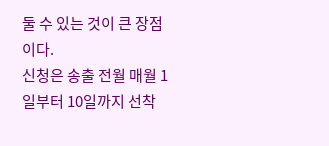둘 수 있는 것이 큰 장점이다.
신청은 송출 전월 매월 1일부터 10일까지 선착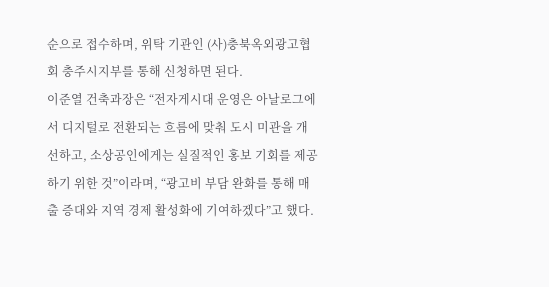순으로 접수하며, 위탁 기관인 (사)충북옥외광고협회 충주시지부를 통해 신청하면 된다.
이준열 건축과장은 “전자게시대 운영은 아날로그에서 디지털로 전환되는 흐름에 맞춰 도시 미관을 개선하고, 소상공인에게는 실질적인 홍보 기회를 제공하기 위한 것”이라며, “광고비 부담 완화를 통해 매출 증대와 지역 경제 활성화에 기여하겠다”고 했다.